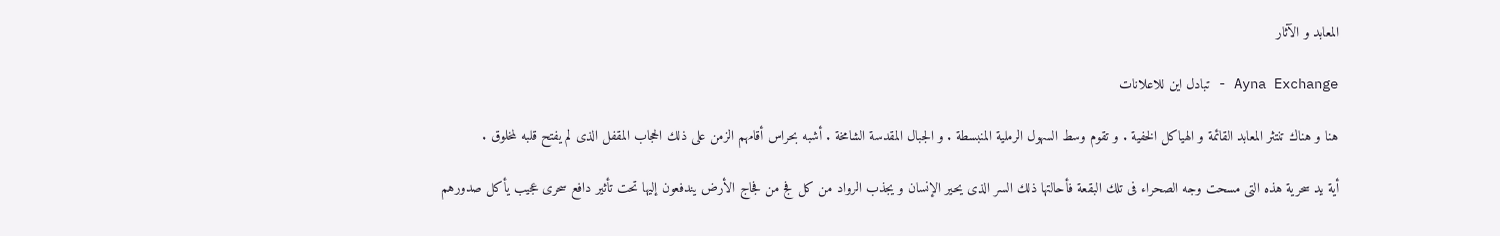المعابد و الآثار

Ayna Exchange - تبادل اين للاعلانات

هنا و هناك تنتثر المعابد القائمة و الهياكل الخفية . و تقوم وسط السهول الرملية المنبسطة . و الجبال المقدسة الشامخة . أشبه بحراس أقامهم الزمن على ذلك الحجاب المقفل الذى لم يفتح قلبه لمخلوق .

أية يد سحرية هذه التى مسحت وجه الصحراء فى تلك البقعة فأحالتها ذلك السر الذى يحير الإنسان و يجذب الرواد من كل فج من فجاج الأرض يندفعون إليها تحت تأثير دافع سحرى عجيب يأكل صدورهم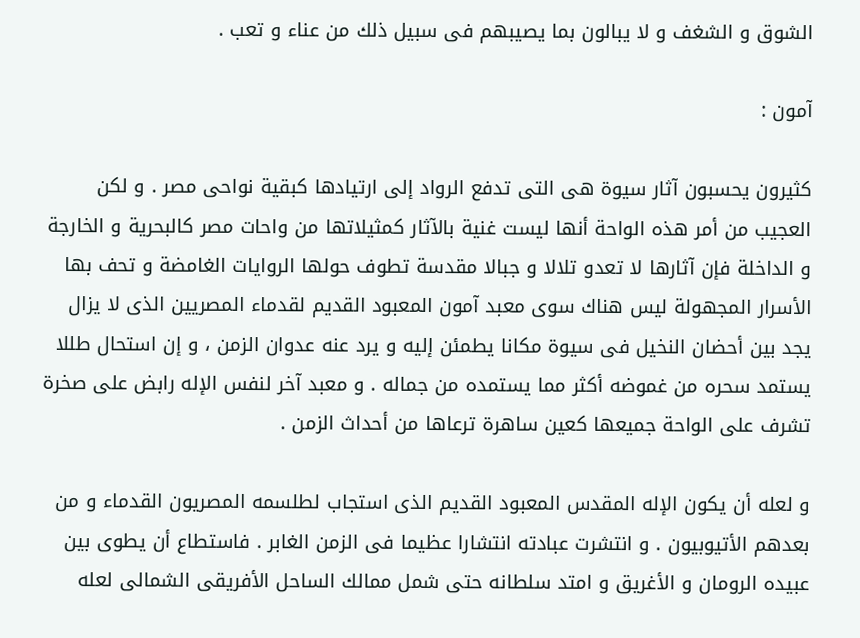الشوق و الشغف و لا يبالون بما يصيبهم فى سبيل ذلك من عناء و تعب .

آمون :

كثيرون يحسبون آثار سيوة هى التى تدفع الرواد إلى ارتيادها كبقية نواحى مصر . و لكن العجيب من أمر هذه الواحة أنها ليست غنية بالآثار كمثيلاتها من واحات مصر كالبحرية و الخارجة و الداخلة فإن آثارها لا تعدو تلالا و جبالا مقدسة تطوف حولها الروايات الغامضة و تحف بها الأسرار المجهولة ليس هناك سوى معبد آمون المعبود القديم لقدماء المصريين الذى لا يزال يجد بين أحضان النخيل فى سيوة مكانا يطمئن إليه و يرد عنه عدوان الزمن ، و إن استحال طللا يستمد سحره من غموضه أكثر مما يستمده من جماله . و معبد آخر لنفس الإله رابض على صخرة تشرف على الواحة جميعها كعين ساهرة ترعاها من أحداث الزمن .

و لعله أن يكون الإله المقدس المعبود القديم الذى استجاب لطلسمه المصريون القدماء و من بعدهم الأتيوبيون . و انتشرت عبادته انتشارا عظيما فى الزمن الغابر . فاستطاع أن يطوى بين عبيده الرومان و الأغريق و امتد سلطانه حتى شمل ممالك الساحل الأفريقى الشمالى لعله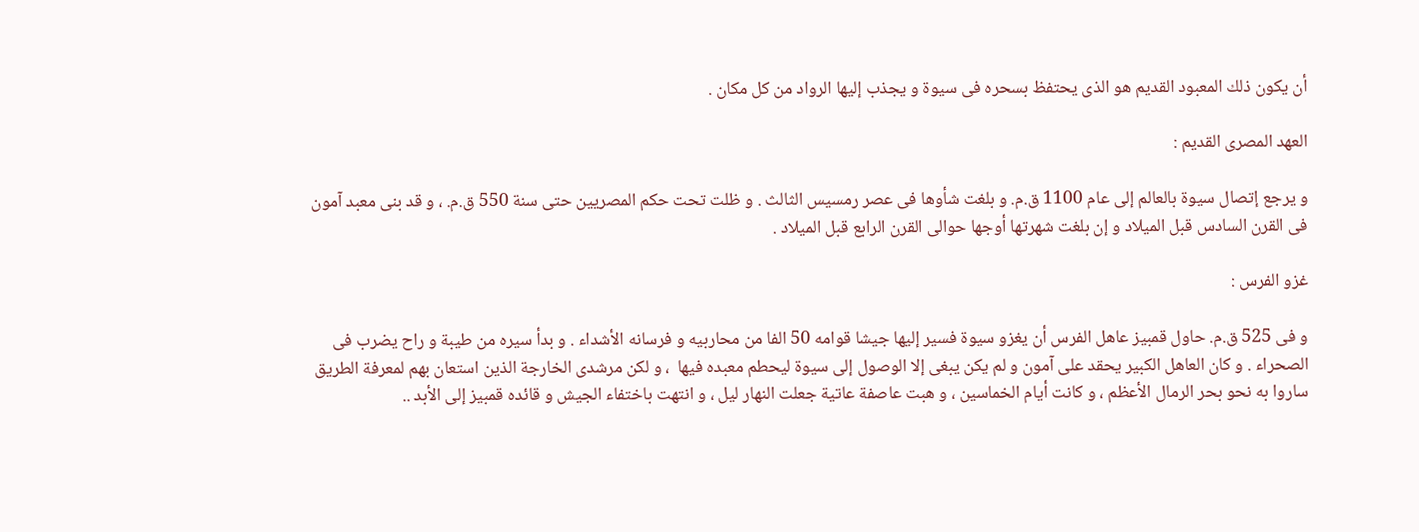أن يكون ذلك المعبود القديم هو الذى يحتفظ بسحره فى سيوة و يجذب إليها الرواد من كل مكان .

العهد المصرى القديم :

و يرجع إتصال سيوة بالعالم إلى عام 1100 ق.م. و بلغت شأوها فى عصر رمسيس الثالث . و ظلت تحت حكم المصريين حتى سنة 550 ق.م. ، و قد بنى معبد آمون فى القرن السادس قبل الميلاد و إن بلغت شهرتها أوجها حوالى القرن الرابع قبل الميلاد .

غزو الفرس :

و فى 525 ق.م. حاول قمبيز عاهل الفرس أن يغزو سيوة فسير إليها جيشا قوامه 50 الفا من محاربيه و فرسانه الأشداء . و بدأ سيره من طيبة و راح يضرب فى الصحراء . و كان العاهل الكبير يحقد على آمون و لم يكن يبغى إلا الوصول إلى سيوة ليحطم معبده فيها  ، و لكن مرشدى الخارجة الذين استعان بهم لمعرفة الطريق ساروا به نحو بحر الرمال الأعظم ، و كانت أيام الخماسين ، و هبت عاصفة عاتية جعلت النهار ليل ، و انتهت باختفاء الجيش و قائده قمبيز إلى الأبد ..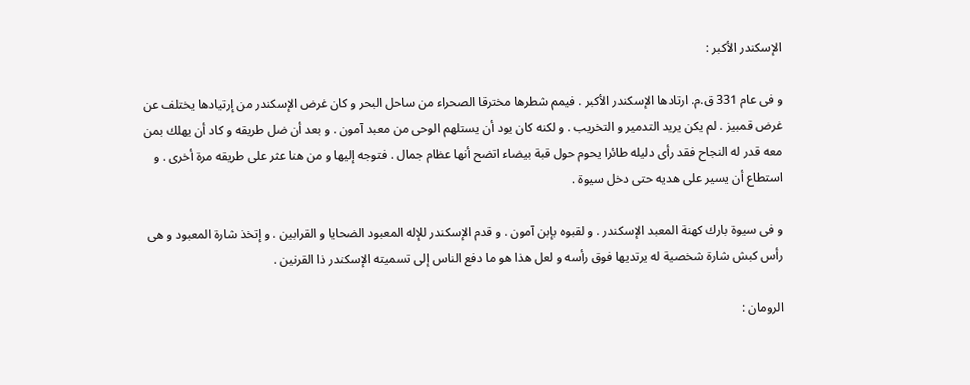الإسكندر الأكبر :

و فى عام 331 ق.م. ارتادها الإسكندر الأكبر . فيمم شطرها مخترقا الصحراء من ساحل البحر و كان غرض الإسكندر من إرتيادها يختلف عن غرض قمبيز . لم يكن يريد التدمير و التخريب . و لكنه كان يود أن يستلهم الوحى من معبد آمون . و بعد أن ضل طريقه و كاد أن يهلك بمن معه قدر له النجاح فقد رأى دليله طائرا يحوم حول قبة بيضاء اتضح أنها عظام جمال . فتوجه إليها و من هنا عثر على طريقه مرة أخرى . و استطاع أن يسير على هديه حتى دخل سيوة .

و فى سيوة بارك كهنة المعبد الإسكندر . و لقبوه بإبن آمون . و قدم الإسكندر للإله المعبود الضحايا و القرابين . و إتخذ شارة المعبود و هى رأس كبش شارة شخصية له يرتديها فوق رأسه و لعل هذا هو ما دفع الناس إلى تسميته الإسكندر ذا القرنين .

الرومان :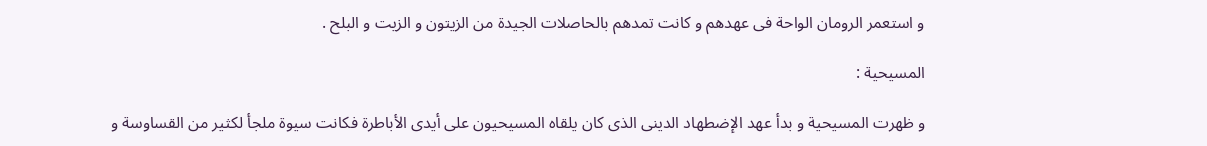و استعمر الرومان الواحة فى عهدهم و كانت تمدهم بالحاصلات الجيدة من الزيتون و الزيت و البلح .

المسيحية :

و ظهرت المسيحية و بدأ عهد الإضطهاد الدينى الذى كان يلقاه المسيحيون على أيدى الأباطرة فكانت سيوة ملجأ لكثير من القساوسة و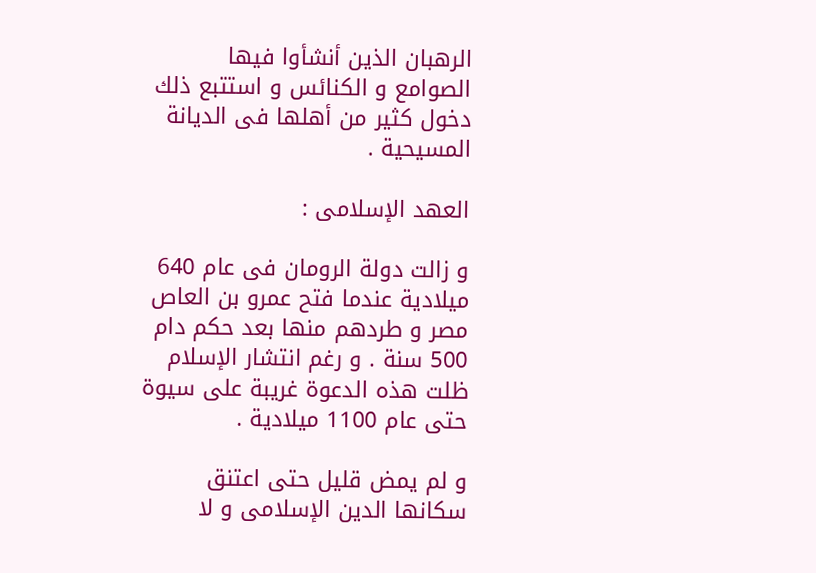الرهبان الذين أنشأوا فيها الصوامع و الكنائس و استتبع ذلك دخول كثير من أهلها فى الديانة المسيحية .

العهد الإسلامى :

و زالت دولة الرومان فى عام 640 ميلادية عندما فتح عمرو بن العاص مصر و طردهم منها بعد حكم دام 500 سنة . و رغم انتشار الإسلام ظلت هذه الدعوة غريبة على سيوة حتى عام 1100 ميلادية .

و لم يمض قليل حتى اعتنق سكانها الدين الإسلامى و لا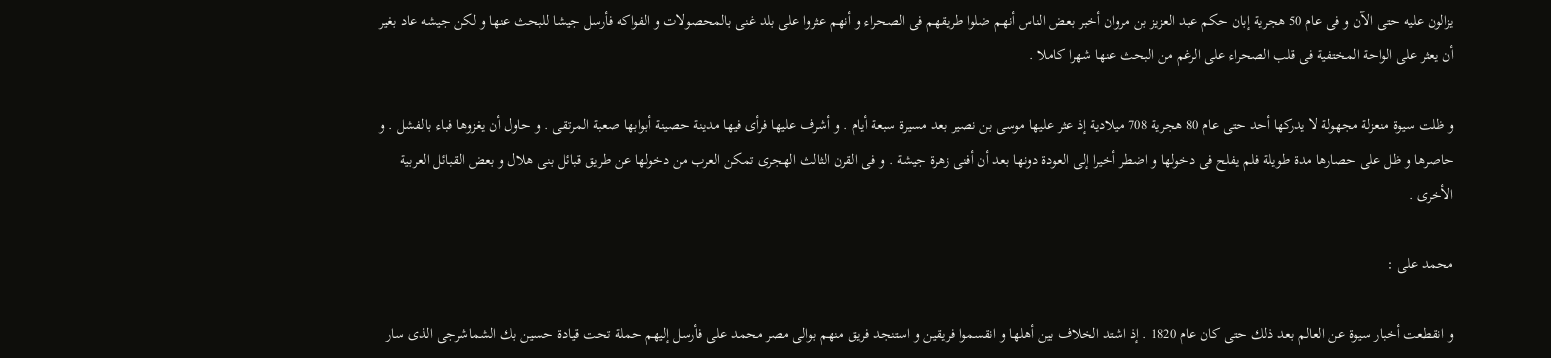يزالون عليه حتى الآن و فى عام 50 هجرية إبان حكم عبد العزيز بن مروان أخبر بعض الناس أنهم ضلوا طريقهم فى الصحراء و أنهم عثروا على بلد غنى بالمحصولات و الفواكه فأرسل جيشا للبحث عنها و لكن جيشه عاد بغير أن يعثر على الواحة المختفية فى قلب الصحراء على الرغم من البحث عنها شهرا كاملا .

و ظلت سيوة منعزلة مجهولة لا يدركها أحد حتى عام 80 هجرية 708 ميلادية إذ عثر عليها موسى بن نصير بعد مسيرة سبعة أيام . و أشرف عليها فرأى فيها مدينة حصينة أبوابها صعبة المرتقى . و حاول أن يغزوها فباء بالفشل . و حاصرها و ظل على حصارها مدة طويلة فلم يفلح فى دخولها و اضطر أخيرا إلى العودة دونها بعد أن أفنى زهرة جيشة . و فى القرن الثالث الهجرى تمكن العرب من دخولها عن طريق قبائل بنى هلال و بعض القبائل العربية الأخرى .

محمد على :

و انقطعت أخبار سيوة عن العالم بعد ذلك حتى كان عام 1820 . إذ اشتد الخلاف بين أهلها و انقسموا فريقين و استنجد فريق منهم بوالى مصر محمد على فأرسل إليهم حملة تحت قيادة حسين بك الشماشرجى الذى سار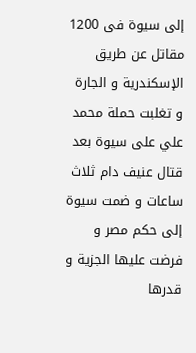إلى سيوة فى 1200 مقاتل عن طريق الإسكندرية و الجارة و تغلبت حملة محمد علي على سيوة بعد قتال عنيف دام ثلاث ساعات و ضمت سيوة إلى حكم مصر و فرضت عليها الجزية و قدرها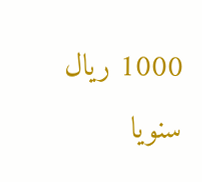1000 ريال سنويا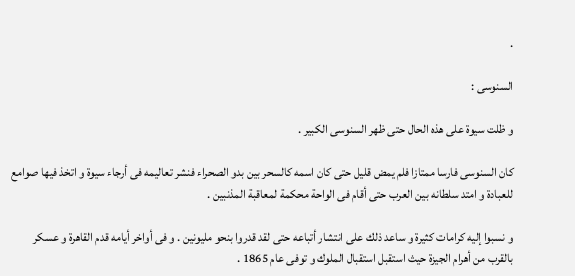.

السنوسى :

و ظلت سيوة على هذه الحال حتى ظهر السنوسى الكبير .

كان السنوسى فارسا ممتازا فلم يمض قليل حتى كان اسمه كالسحر بين بدو الصحراء فنشر تعاليمه فى أرجاء سيوة و اتخذ فيها صوامع للعبادة و امتد سلطانه بين العرب حتى أقام فى الواحة محكمة لمعاقبة المذنبين .

و نسبوا إليه كرامات كثيرة و ساعد ذلك على انتشار أتباعه حتى لقد قدروا بنحو مليونين . و فى أواخر أيامه قدم القاهرة و عسكر بالقرب من أهرام الجيزة حيث استقبل استقبال الملوك و توفى عام 1865 .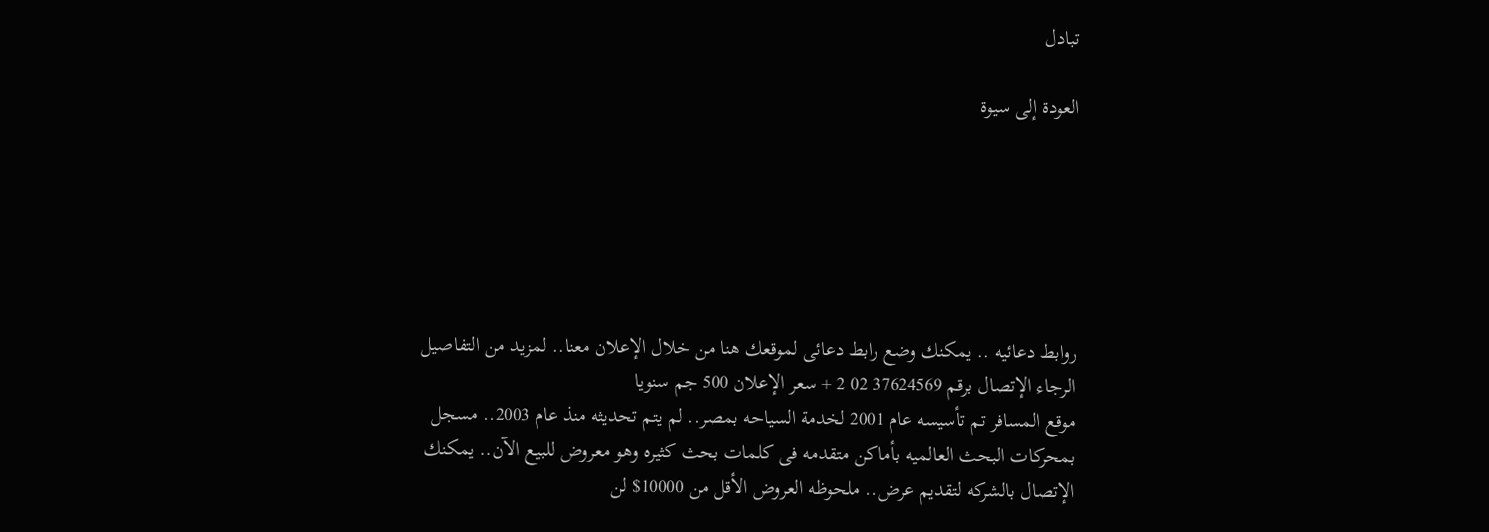تبادل

العودة إلى سيوة






روابط دعائيه .. يمكنك وضع رابط دعائى لموقعك هنا من خلال الإعلان معنا.. لمزيد من التفاصيل الرجاء الإتصال برقم 37624569 02 2 + سعر الإعلان 500 جم سنويا
موقع المسافر تم تأسيسه عام 2001 لخدمة السياحه بمصر.. لم يتم تحديثه منذ عام 2003.. مسجل بمحركات البحث العالميه بأماكن متقدمه فى كلمات بحث كثيره وهو معروض للبيع الآن.. يمكنك الإتصال بالشركه لتقديم عرض.. ملحوظه العروض الأقل من 10000$ لن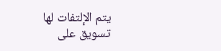يتم الإلتفات لها
تسويق على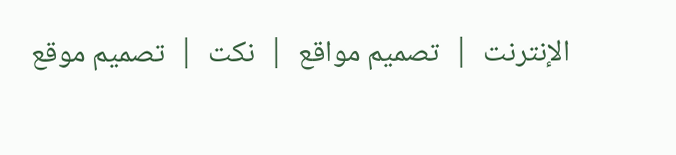الإنترنت  |  تصميم مواقع  |  نكت  |  تصميم موقع